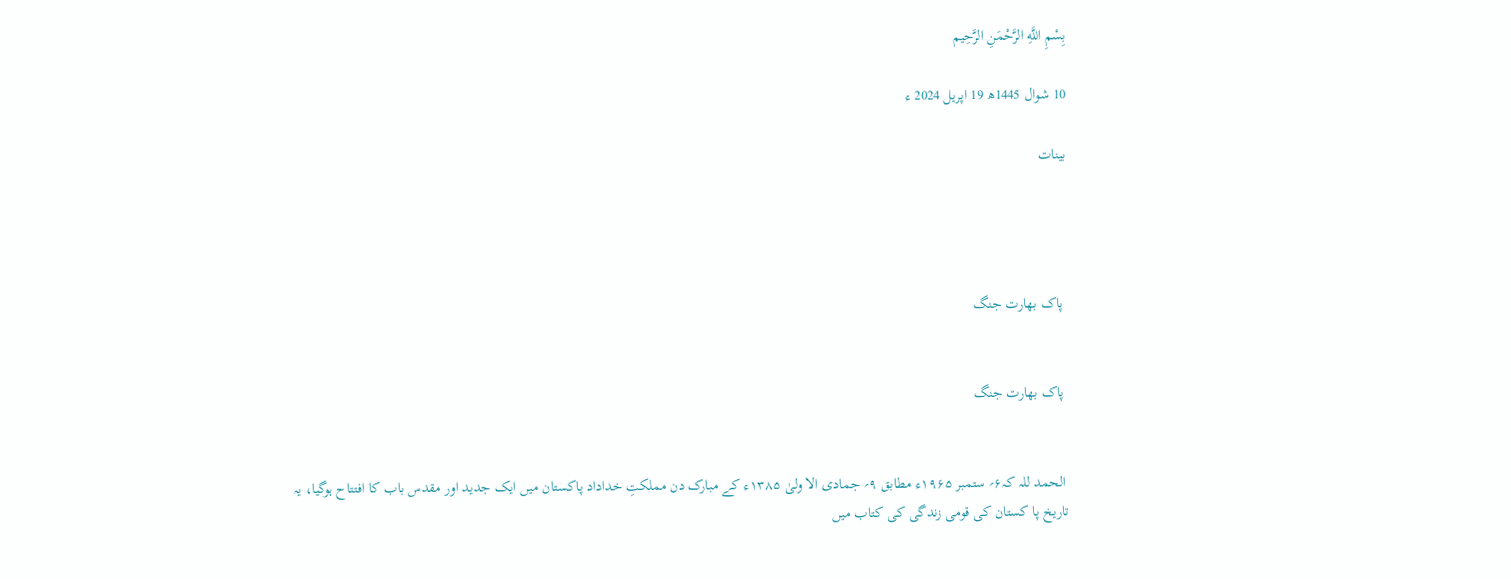بِسْمِ اللَّهِ الرَّحْمَنِ الرَّحِيم

10 شوال 1445ھ 19 اپریل 2024 ء

بینات




 پاک بھارت جنگ


 پاک بھارت جنگ


 الحمد للہ کہ۶؍ ستمبر ۱۹۶۵ء مطابق ۹؍ جمادی الا ولیٰ ۱۳۸۵ء کے مبارک دن مملکتِ خداداد پاکستان میں ایک جدید اور مقدس باب کا افتتاح ہوگیا، یہ تاریخ پا کستان کی قومی زندگی کی کتاب میں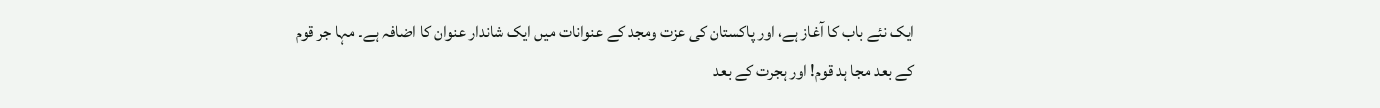ایک نئے باب کا آغاز ہے، اور پاکستان کی عزت ومجد کے عنوانات میں ایک شاندار عنوان کا اضافہ ہے۔ مہا جر قوم کے بعد مجا ہد قوم! اور ہجرت کے بعد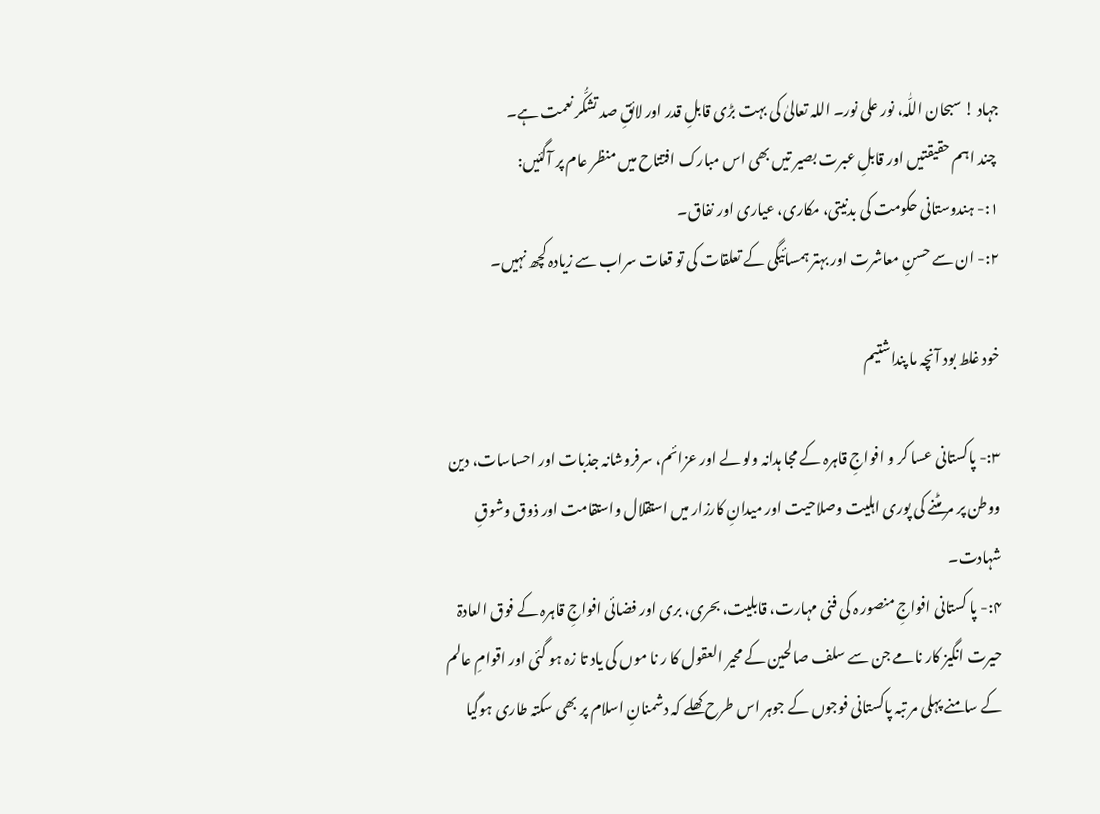جہاد ! سبحان اللّٰہ، نور علی نور۔ اللہ تعالیٰ کی بہت بڑی قابلِ قدر اور لائقِ صد تشکُّر نعمت ہے۔
 چند اہم حقیقتیں اور قابلِ عبرت بصیر تیں بھی اس مبارک افتتاح میں منظر عام پر آگئیں:
۱:- ہندوستانی حکومت کی بدنیتی، مکاری، عیاری اور نفاق۔
۲:- ان سے حسنِ معاشرت اور بہتر ہمسائیگی کے تعلقات کی تو قعات سراب سے زیادہ کچھ نہیں۔

خود غلط بود آنچہ ما پنداشتیم

۳:- پاکستانی عسا کر و افواجِ قاہرہ کے مجا ہدانہ ولو لے اور عزائم، سرفروشانہ جذبات اور احساسات، دین ووطن پر مر مٹنے کی پوری اہلیت وصلاحیت اور میدانِ کارزار میں استقلال واستقامت اور ذوق وشوقِ شہادت۔
۴:- پا کستانی افواجِ منصور ہ کی فنی مہارت، قابلیت، بحری، بری اور فضائی افواجِ قاہرہ کے فوق العادۃ حیرت انگیز کار نامے جن سے سلف صالحین کے محیر العقول کا ر نا موں کی یاد تا زہ ہو گئی اور اقوامِ عالم کے سامنے پہلی مر تبہ پاکستانی فوجوں کے جوہر اس طرح کھلے کہ دشمنانِ اسلام پر بھی سکتہ طاری ہوگیا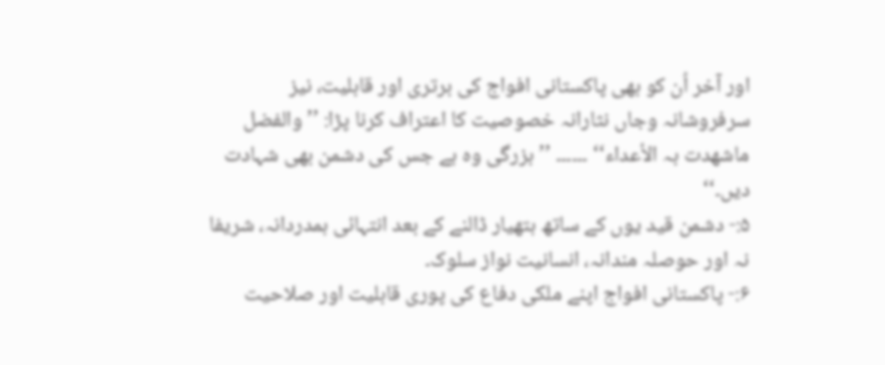اور آخر اُن کو بھی پاکستانی افواج کی برتری اور قابلیت، نیز سرفروشانہ وجاں نثارانہ خصوصیت کا اعتراف کرنا پڑا: ’’ والفضل ماشھدت بہ الأعداء‘‘ ۔۔۔۔۔۔ ’’بزرگی وہ ہے جس کی دشمن بھی شہادت دیں۔‘‘
۵:- دشمن قید یوں کے ساتھ ہتھیار ڈالنے کے بعد انتہائی ہمدردانہ، شریفا نہ اور حوصلہ مندانہ، انسانیت نواز سلوک۔
۶:- پاکستانی افواج اپنے ملکی دفاع کی پوری قابلیت اور صلاحیت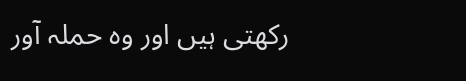رکھتی ہیں اور وہ حملہ آور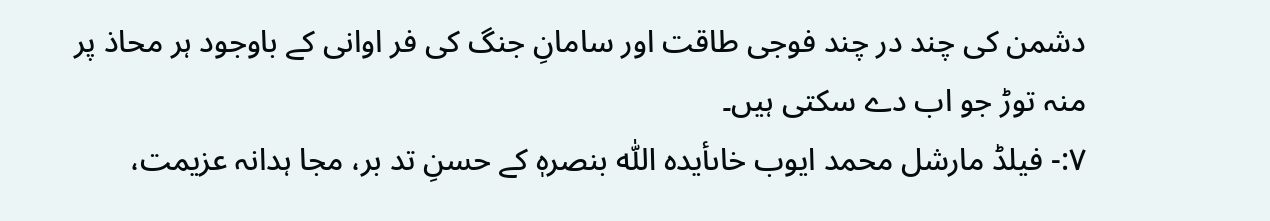دشمن کی چند در چند فوجی طاقت اور سامانِ جنگ کی فر اوانی کے باوجود ہر محاذ پر منہ توڑ جو اب دے سکتی ہیں۔
۷:- فیلڈ مارشل محمد ایوب خاںأیدہ اللّٰہ بنصرہٖ کے حسنِ تد بر، مجا ہدانہ عزیمت،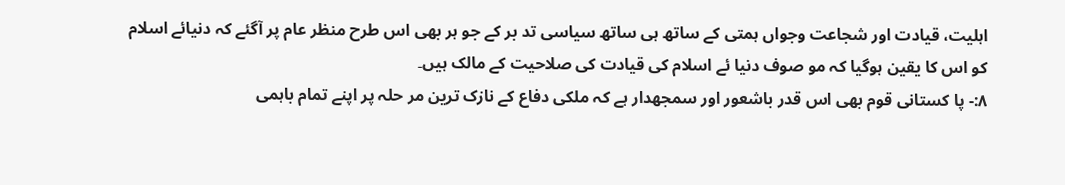اہلیت، قیادت اور شجاعت وجواں ہمتی کے ساتھ ہی ساتھ سیاسی تد بر کے جو ہر بھی اس طرح منظر عام پر آگئے کہ دنیائے اسلام کو اس کا یقین ہوگیا کہ مو صوف دنیا ئے اسلام کی قیادت کی صلاحیت کے مالک ہیں۔
۸:- پا کستانی قوم بھی اس قدر باشعور اور سمجھدار ہے کہ ملکی دفاع کے نازک ترین مر حلہ پر اپنے تمام باہمی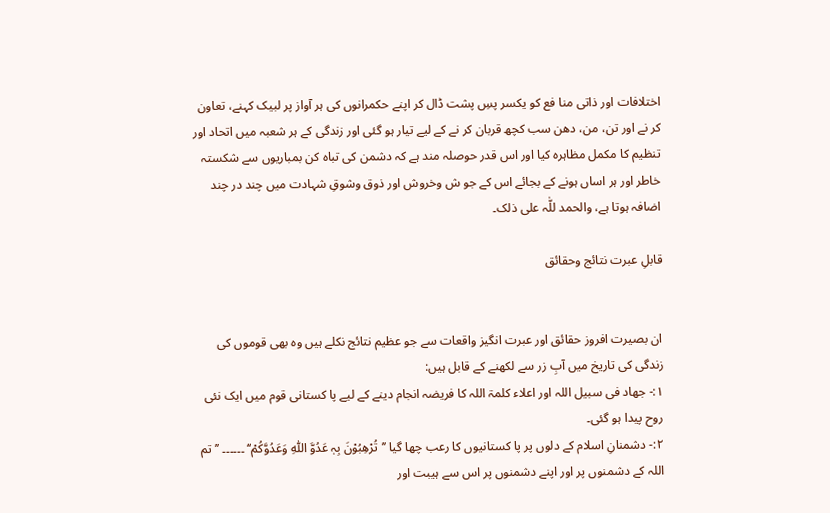اختلافات اور ذاتی منا فع کو یکسر پسِ پشت ڈال کر اپنے حکمرانوں کی ہر آواز پر لبیک کہنے، تعاون کر نے اور تن، من، دھن سب کچھ قربان کر نے کے لیے تیار ہو گئی اور زندگی کے ہر شعبہ میں اتحاد اور تنظیم کا مکمل مظاہرہ کیا اور اس قدر حوصلہ مند ہے کہ دشمن کی تباہ کن بمباریوں سے شکستہ خاطر اور ہر اساں ہونے کے بجائے اس کے جو ش وخروش اور ذوق وشوقِ شہادت میں چند در چند اضافہ ہوتا ہے، والحمد للّٰہ علی ذلک۔

قابلِ عبرت نتائج وحقائق


ان بصیرت افروز حقائق اور عبرت انگیز واقعات سے جو عظیم نتائج نکلے ہیں وہ بھی قوموں کی زندگی کی تاریخ میں آبِ زر سے لکھنے کے قابل ہیں:
۱:- جھاد فی سبیل اللہ اور اعلاء کلمۃ اللہ کا فریضہ انجام دینے کے لیے پا کستانی قوم میں ایک نئی روح پیدا ہو گئی۔
۲:- دشمنانِ اسلام کے دلوں پر پا کستانیوں کا رعب چھا گیا ’’تُرْھِبُوْنَ بِہٖ عَدُوَّ اللّٰہِ وَعَدُوَّکُمْ‘‘ ۔۔۔۔۔۔ ’’ تم اللہ کے دشمنوں پر اور اپنے دشمنوں پر اس سے ہیبت اور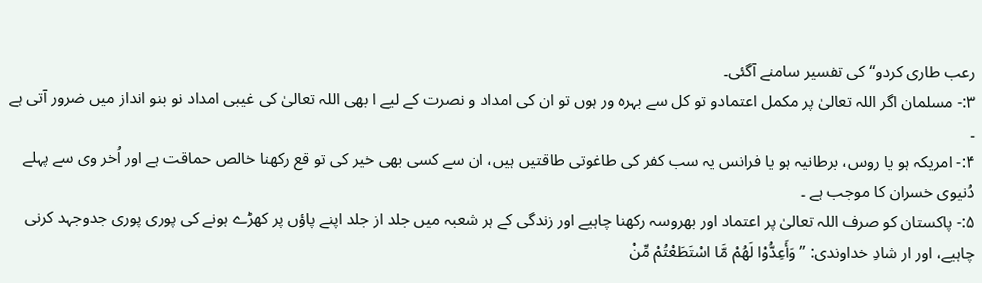رعب طاری کردو‘‘ کی تفسیر سامنے آگئی۔
۳:- مسلمان اگر اللہ تعالیٰ پر مکمل اعتمادو تو کل سے بہرہ ور ہوں تو ان کی امداد و نصرت کے لیے ا بھی اللہ تعالیٰ کی غیبی امداد نو بنو انداز میں ضرور آتی ہے ۔
۴:- امریکہ ہو یا روس، برطانیہ ہو یا فرانس یہ سب کفر کی طاغوتی طاقتیں ہیں، ان سے کسی بھی خیر کی تو قع رکھنا خالص حماقت ہے اور اُخر وی سے پہلے دُنیوی خسران کا موجب ہے ۔
۵:- پاکستان کو صرف اللہ تعالیٰ پر اعتماد اور بھروسہ رکھنا چاہیے اور زندگی کے ہر شعبہ میں جلد از جلد اپنے پاؤں پر کھڑے ہونے کی پوری پوری جدوجہد کرنی چاہیے، اور ار شادِ خداوندی: ’’وَأَعِدُّوْا لَھُمْ مَّا اسْتَطَعْتُمْ مِّنْ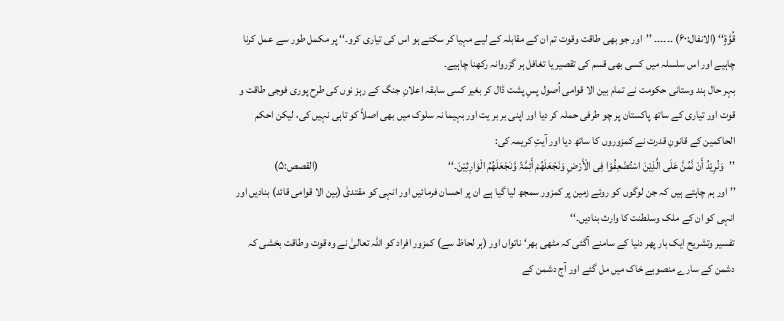قُوَّۃٍ‘‘ (الانفال:۶۰) ۔۔۔۔۔۔ ’’اور جو بھی طاقت وقوت تم ان کے مقابلہ کے لیے مہیا کر سکتے ہو اس کی تیاری کرو۔‘‘ پر مکمل طور سے عمل کرنا چاہیے اور اس سلسلہ میں کسی بھی قسم کی تقصیر یا تغافل ہر گزروانہ رکھنا چاہیے۔
بہر حال ہند وستانی حکومت نے تمام بین الا قوامی اُصول پسِ پشت ڈال کر بغیر کسی سابقہ اعلانِ جنگ کے رہز نوں کی طرح پوری فوجی طاقت و قوت اور تیاری کے ساتھ پاکستان پر چو طرفی حملہ کر دیا اور اپنی بر بر یت اور بہیما نہ سلوک میں بھی اصلاً کو تاہی نہیں کی، لیکن احکم الحاکمین کے قانونِ قدرت نے کمزوروں کا ساتھ دیا اور آیتِ کریمہ کی:
’’وَنُرِیْدُ أَنْ نَّمُنَّ عَلَی الَّذِیْنَ اسْتُضْعِفُوْا فِی الْأَرْضِ وَنَجْعَلَھُمْ أَئِمَّۃً وَّنَجْعَلَھُمُ الْوَارِثِیْنَ۔‘‘                                                             (القصص:۵)
’’ اور ہم چاہتے ہیں کہ جن لوگوں کو روئے زمین پر کمزور سمجھ لیا گیا ہے ان پر احسان فرمائیں اور انہی کو مقتدیٰ (بین الا قوامی قائد) بنادیں اور انہی کو ان کے ملک وسلطنت کا وارث بنادیں۔‘‘
تفسیر وتشریح ایک بار پھر دنیا کے سامنے آگئی کہ مٹھی بھر‘ ناتواں اور (ہر لحاظ سے) کمزور افراد کو اللہ تعالیٰ نے وہ قوت وطاقت بخشی کہ دشمن کے سارے منصوبے خاک میں مل گئے اور آج دشمن کے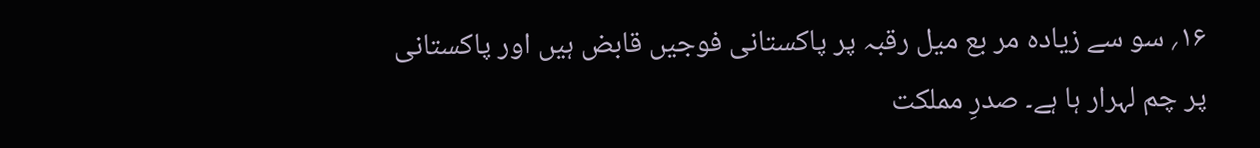۱۶؍ سو سے زیادہ مر بع میل رقبہ پر پاکستانی فوجیں قابض ہیں اور پاکستانی پر چم لہرار ہا ہے۔ صدرِ مملکت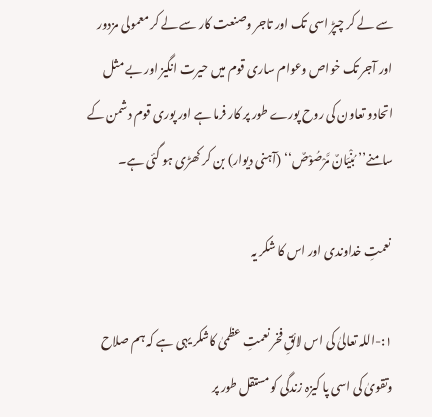سے لے کر چپڑ اسی تک اور تاجر وصنعت کار سے لے کر معمولی مزدور اور آجر تک خواص وعوام ساری قوم میں حیرت انگیز اور بے مثل اتحادو تعاون کی روح پورے طور پر کار فرما ہے اور پوری قوم دشمن کے سامنے’’ بُنْیَانٌ مَّرْصُوْصٌ‘‘ (آہنی دیوار) بن کر کھڑی ہو گئی ہے۔

 نعمتِ خداوندی اور اس کا شکر یہ

۱:-اللہ تعالیٰ کی اس لائقِ فخر نعمتِ عظمیٰ کاشکر یہی ہے کہ ہم صلاح وتقویٰ کی اسی پا کیزہ زندگی کو مستقل طور پر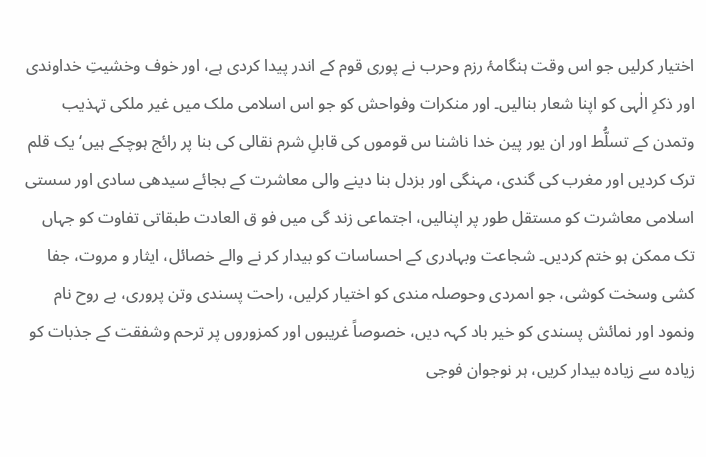اختیار کرلیں جو اس وقت ہنگامۂ رزم وحرب نے پوری قوم کے اندر پیدا کردی ہے، اور خوف وخشیتِ خداوندی اور ذکرِ الٰہی کو اپنا شعار بنالیں۔ اور منکرات وفواحش کو جو اس اسلامی ملک میں غیر ملکی تہذیب وتمدن کے تسلُّط اور ان یور پین خدا ناشنا س قوموں کی قابلِ شرم نقالی کی بنا پر رائج ہوچکے ہیں‘ یک قلم ترک کردیں اور مغرب کی گندی، مہنگی اور بزدل بنا دینے والی معاشرت کے بجائے سیدھی سادی اور سستی اسلامی معاشرت کو مستقل طور پر اپنالیں، اجتماعی زند گی میں فو ق العادت طبقاتی تفاوت کو جہاں تک ممکن ہو ختم کردیں۔ شجاعت وبہادری کے احساسات کو بیدار کر نے والے خصائل، ایثار و مروت، جفا کشی وسخت کوشی، جو اںمردی وحوصلہ مندی کو اختیار کرلیں، راحت پسندی وتن پروری، بے روح نام ونمود اور نمائش پسندی کو خیر باد کہہ دیں، خصوصاً غریبوں اور کمزوروں پر ترحم وشفقت کے جذبات کو زیادہ سے زیادہ بیدار کریں، ہر نوجوان فوجی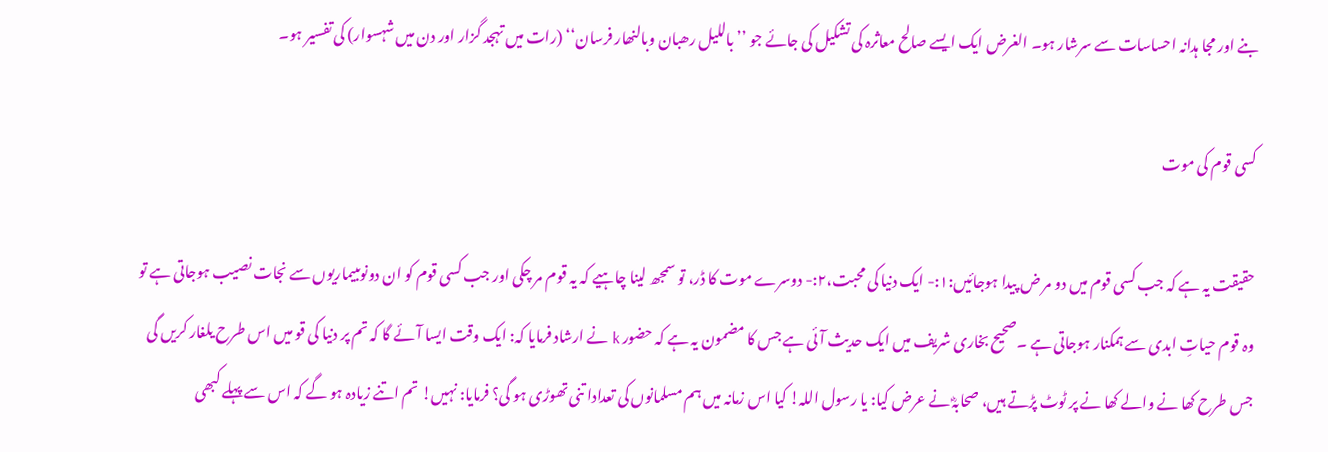بنے اور مجا ہدانہ احساسات سے سرشار ہو۔ الغرض ایک ایسے صالح معاثرہ کی تشکیل کی جائے جو ’’باللیل رھبان وبالنھار فرسان‘‘ (رات میں تہجد گزار اور دن میں شہسوار) کی تفسیر ہو۔

کسی قوم کی موت

حقیقت یہ ہے کہ جب کسی قوم میں دو مر ض پیدا ہوجائیں:۱:- ایک دنیا کی محبت،۲:- دوسرے موت کا ڈر، تو سمجھ لینا چاہیے کہ یہ قوم مر چکی اور جب کسی قوم کو ان دونوںبیماریوں سے نجات نصیب ہوجاتی ہے تو وہ قوم حیاتِ ابدی سے ہمکنار ہوجاتی ہے ۔صحیح بخاری شریف میں ایک حدیث آئی ہے جس کا مضمون یہ ہے کہ حضور k نے ارشاد فرمایا کہ: ایک وقت ایسا آئے گا کہ تم پر دنیا کی قو میں اس طرح یلغار کریں گی جس طرح کھا نے والے کھا نے پر ٹوٹ پڑتے ہیں، صحابہؓ نے عرض کیا: یا رسول اللہ! کیا اس زمانہ میں ہم مسلمانوں کی تعدادا تنی تھوڑی ہو گی؟ فرمایا: نہیں! تم اتنے زیادہ ہو گے کہ اس سے پہلے کبھی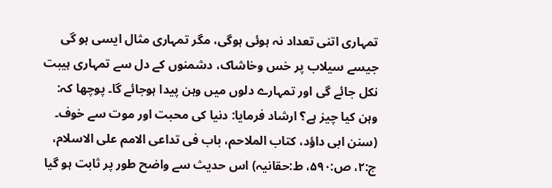تمہاری اتنی تعداد نہ ہوئی ہوگی، مگر تمہاری مثال ایسی ہو گی جیسے سیلاب پر خس وخاشاک، دشمنوں کے دل سے تمہاری ہیبت نکل جائے گی اور تمہارے دلوں میں وہن پیدا ہوجائے گا۔ پوچھا کہ: وہن کیا چیز ہے؟ ارشاد فرمایا: دنیا کی محبت اور موت سے خوف۔ (سنن ابی داؤد، کتاب الملاحم، باب فی تداعی الامم علی الاسلام، ج:۲، ص:۵۹۰، ط:حقانیہ) اس حدیث سے واضح طور پر ثابت ہو گیا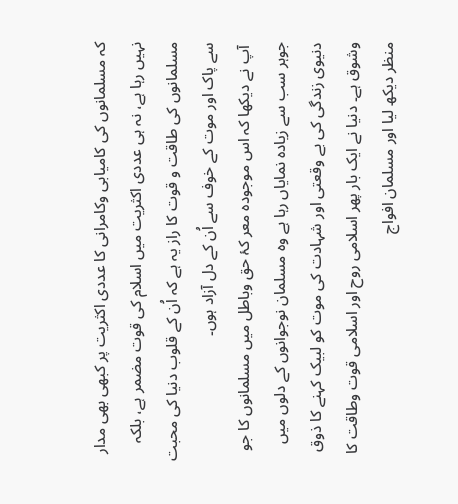کہ مسلمانوں کی کامیابی وکامرانی کا عددی اکثریت پر کبھی بھی مدار نہیں رہا ہے، نہ ہی عددی اکثریت میں اسلام کی قوت مضمر ہے، بلکہ مسلمانوں کی طاقت و قوت کا راز یہ ہے کہ اُن کے قلوب دنیا کی محبت سے پاک اور موت کے خوف سے اُن کے دل آزاد ہوں۔
 آپ نے دیکھا کہ اس موجودہ معر کۂ حق وباطل میں مسلمانوں کا جو جوہر سب سے زیادہ نمایاں رہا ہے وہ مسلمان نوجوانوں کے دلوں میں دنیوی زندگی کی بے وقعتی اور شہادت کی موت کو لبیک کہنے کا ذوق وشوق ہے۔ دنیا نے ایک بار پھر اسلامی روح اور اسلامی قوت وطاقت کا منظر دیکھ لیا اور مسلمان افواج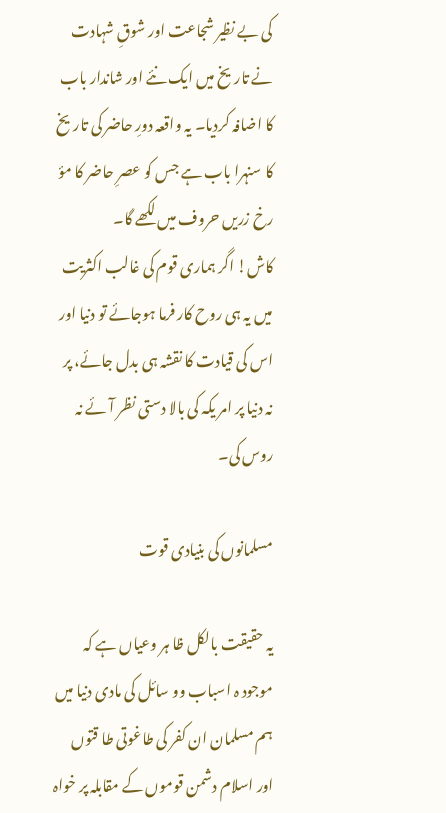کی بے نظیر شجاعت اور شوقِ شہادت نے تاریخ میں ایک نئے اور شاندار باب کا اضافہ کردیا۔ یہ واقعہ دورِ حاضر کی تاریخ کا سنہرا باب ہے جس کو عصرِ حاضر کا مؤ رخ زریں حروف میں لکھے گا۔
کاش! اگر ہماری قوم کی غالب اکثریت میں یہ ہی روح کار فرما ہوجائے تو دنیا اور اس کی قیادت کا نقشہ ہی بدل جائے، پر نہ دنیا پر امر یکہ کی بالا دستی نظر آئے نہ روس کی۔

مسلمانوں کی بنیادی قوت

یہ حقیقت بالکل ظا ہر وعیاں ہے کہ موجود ہ اسباب وو سائل کی مادی دنیا میں ہم مسلمان ان کفر کی طاغوتی طا قتوں اور اسلام دشمن قوموں کے مقابلہ پر خواہ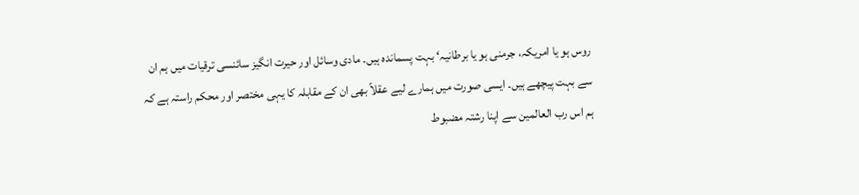روس ہو یا امریکہ، جرمنی ہو یا برطانیہ‘ بہت پسماندہ ہیں۔ مادی وسائل اور حیرت انگیز سائنسی ترقیات میں ہم ان سے بہت پیچھے ہیں۔ ایسی صورت میں ہمارے لیے عقلاً بھی ان کے مقابلہ کا یہی مختصر اور محکم راستہ ہے کہ ہم اس رب العالمین سے اپنا رشتہ مضبوط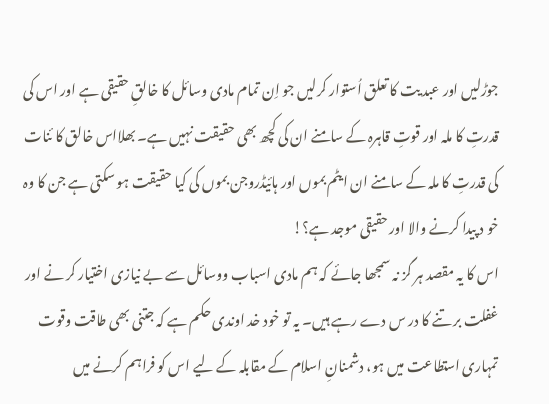جوڑلیں اور عبد یت کا تعلق اُستوار کرلیں جو اِن تمام مادی وسائل کا خالقِ حقیقی ہے اور اس کی قدرتِ کا ملہ اور قوتِ قاہرہ کے سامنے ان کی کچھ بھی حقیقت نہیں ہے۔ بھلااس خالق کا ئنات کی قدرتِ کا ملہ کے سامنے ان ایٹم بموں اور ہائیڈروجن بموں کی کیا حقیقت ہو سکتی ہے جن کا وہ خو د پیدا کرنے والا اور حقیقی موجد ہے؟!
اس کا یہ مقصد ہر گز نہ سمجھا جائے کہ ہم مادی اسباب ووسائل سے بے نیازی اختیار کر نے اور غفلت بر تنے کا در س دے رہے ہیں۔ یہ تو خود خد اوندی حکم ہے کہ جتنی بھی طاقت وقوت تمہاری استطاعت میں ہو، دشمنانِ اسلام کے مقابلہ کے لیے اس کو فراہم کرنے میں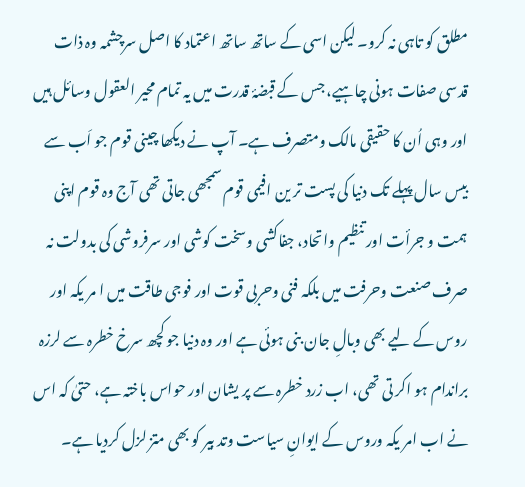مطلق کو تاہی نہ کرو۔ لیکن اسی کے ساتھ ساتھ اعتماد کا اصل سرچشمہ وہ ذات قدسی صفات ہونی چاہیے، جس کے قبضۂ قدرت میں یہ تمام محیر العقول وسائل ہیں اور وہی اُن کا حقیقی مالک ومتصرف ہے۔ آپ نے دیکھا چینی قوم جو اَب سے بیس سال پہلے تک دنیا کی پست تر ین افیمی قوم سمجھی جاتی تھی آج وہ قوم اپنی ہمت و جرأت اور تنظیم واتحاد، جفاکشی وسخت کوشی اور سرفروشی کی بدولت نہ صرف صنعت وحرفت میں بلکہ فنی وحربی قوت اور فوجی طاقت میں ا مر یکہ اور روس کے لیے بھی وبالِ جان بنی ہوئی ہے اور وہ دنیا جو کچھ سرخ خطرہ سے لرزہ براندام ہو اکر تی تھی، اب زرد خطرہ سے پر یشان اور حواس باختہ ہے، حتیٰ کہ اس نے اب امر یکہ وروس کے ایوانِ سیاست وتد بیر کو بھی متز لزل کردیا ہے۔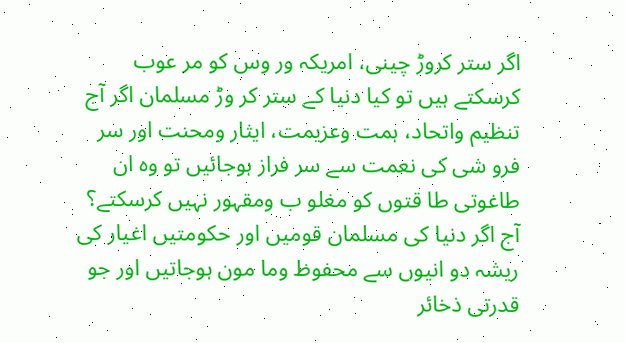اگر ستر کروڑ چینی، امریکہ ور وس کو مر عوب کرسکتے ہیں تو کیا دنیا کے ستر کر وڑ مسلمان اگر آج تنظیم واتحاد، ہمت وعزیمت، ایثار ومحنت اور سر فرو شی کی نعمت سے سر فراز ہوجائیں تو وہ ان طاغوتی طا قتوں کو مغلو ب ومقہور نہیں کرسکتے؟
آج اگر دنیا کی مسلمان قومیں اور حکومتیں اغیار کی ریشہ دو انیوں سے محفوظ وما مون ہوجاتیں اور جو قدرتی ذخائر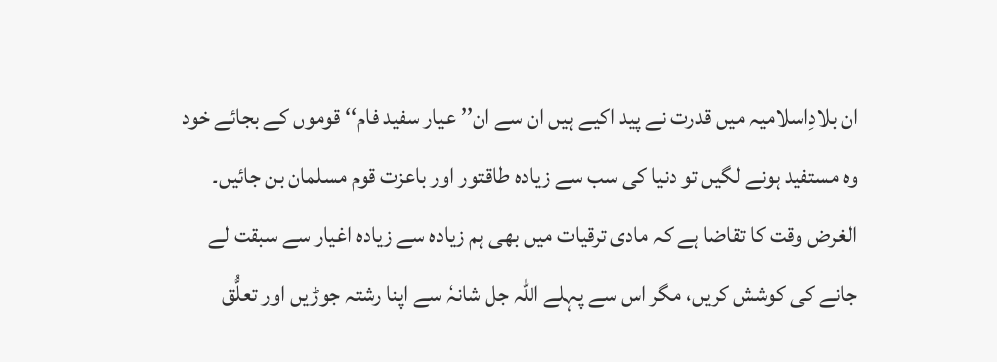ان بلادِاسلامیہ میں قدرت نے پید اکیے ہیں ان سے ان’’ عیار سفید فام‘‘ قوموں کے بجائے خود وہ مستفید ہونے لگیں تو دنیا کی سب سے زیادہ طاقتور اور باعزت قوم مسلمان بن جائیں۔
الغرض وقت کا تقاضا ہے کہ مادی ترقیات میں بھی ہم زیادہ سے زیادہ اغیار سے سبقت لے جانے کی کوشش کریں، مگر اس سے پہلے اللہ جل شانہٗ سے اپنا رشتہ جوڑیں اور تعلُّق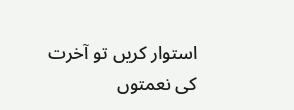استوار کریں تو آخرت کی نعمتوں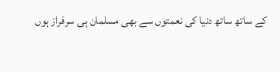کے ساتھ ساتھ دنیا کی نعمتوں سے بھی مسلمان ہی سرفراز ہوں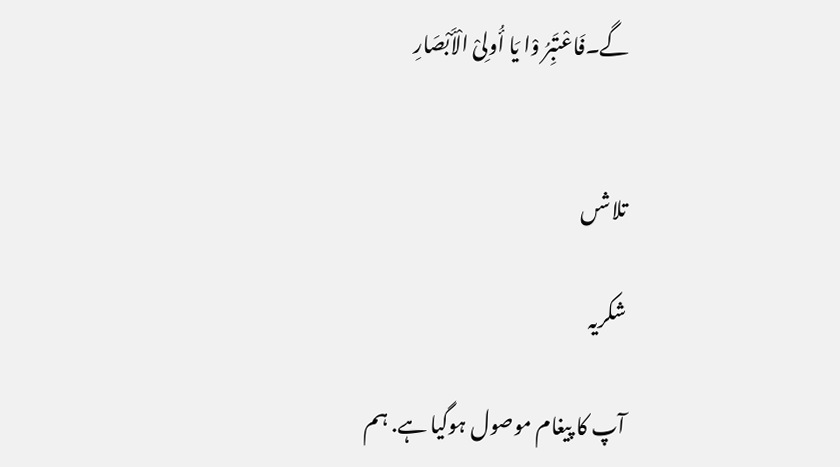گے۔فَاعْتَبِرُ وْا یَا أُولِیْ الْأَبْصَارِ


تلاشں

شکریہ

آپ کا پیغام موصول ہوگیا ہے. ہم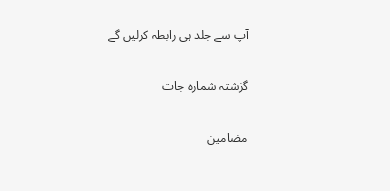آپ سے جلد ہی رابطہ کرلیں گے

گزشتہ شمارہ جات

مضامین